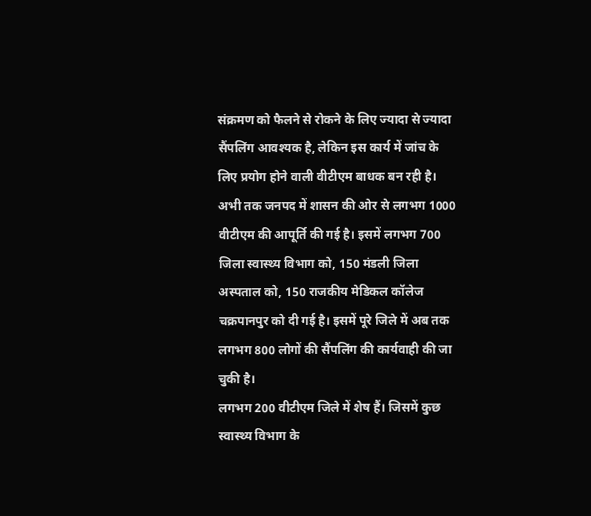संक्रमण को फैलने से रोकने के लिए ज्यादा से ज्यादा सैंपलिंग आवश्यक है, लेकिन इस कार्य में जांच के लिए प्रयोग होने वाली वीटीएम बाधक बन रही है। अभी तक जनपद में शासन की ओर से लगभग 1000 वीटीएम की आपूर्ति की गई है। इसमें लगभग 700 जिला स्वास्थ्य विभाग को, 150 मंडली जिला अस्पताल को, 150 राजकीय मेडिकल कॉलेज चक्रपानपुर को दी गई है। इसमें पूरे जिले में अब तक लगभग 800 लोगों की सैंपलिंग की कार्यवाही की जा चुकी है।
लगभग 200 वीटीएम जिले में शेष हैं। जिसमें कुछ स्वास्थ्य विभाग के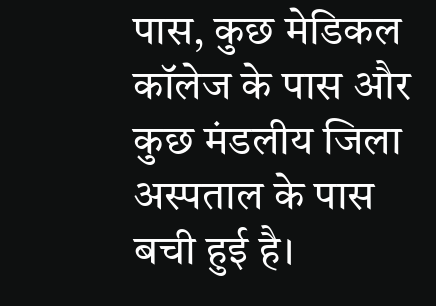पास, कुछ मेडिकल कॉलेज के पास और कुछ मंडलीय जिला अस्पताल के पास बची हुई है।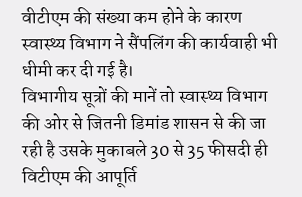वीटीएम की संख्या कम होने के कारण स्वास्थ्य विभाग ने सैंपलिंग की कार्यवाही भी धीमी कर दी गई है।
विभागीय सूत्रों की मानें तो स्वास्थ्य विभाग की ओर से जितनी डिमांड शासन से की जा रही है उसके मुकाबले 30 से 35 फीसदी ही विटीएम की आपूर्ति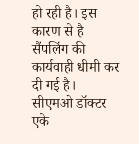हो रही है। इस कारण से है सैंपलिंग की कार्यवाही धीमी कर दी गई है। सीएमओ डॉक्टर एके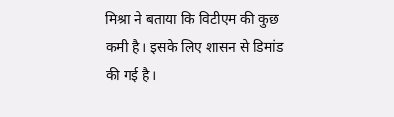मिश्रा ने बताया कि विटीएम की कुछ कमी है। इसके लिए शासन से डिमांड की गई है।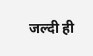जल्दी ही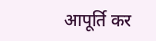आपूर्ति कर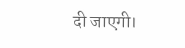दी जाएगी।